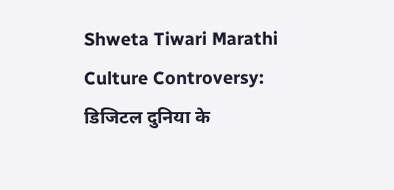Shweta Tiwari Marathi Culture Controversy: डिजिटल दुनिया के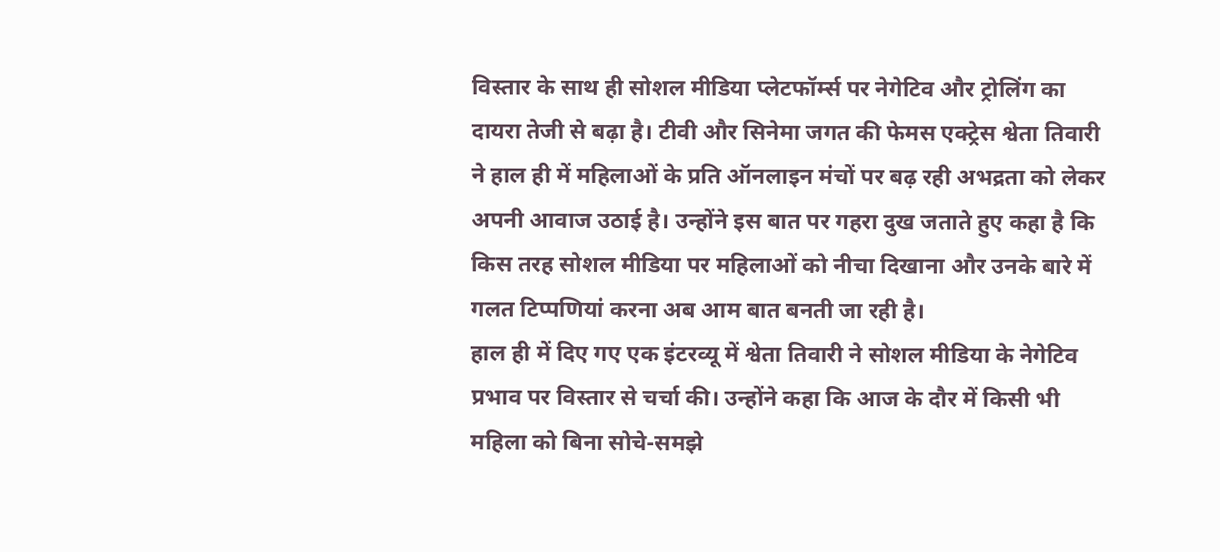विस्तार के साथ ही सोशल मीडिया प्लेटफॉर्म्स पर नेगेटिव और ट्रोलिंग का दायरा तेजी से बढ़ा है। टीवी और सिनेमा जगत की फेमस एक्ट्रेस श्वेता तिवारी ने हाल ही में महिलाओं के प्रति ऑनलाइन मंचों पर बढ़ रही अभद्रता को लेकर अपनी आवाज उठाई है। उन्होंने इस बात पर गहरा दुख जताते हुए कहा है कि किस तरह सोशल मीडिया पर महिलाओं को नीचा दिखाना और उनके बारे में गलत टिप्पणियां करना अब आम बात बनती जा रही है।
हाल ही में दिए गए एक इंटरव्यू में श्वेता तिवारी ने सोशल मीडिया के नेगेटिव प्रभाव पर विस्तार से चर्चा की। उन्होंने कहा कि आज के दौर में किसी भी महिला को बिना सोचे-समझे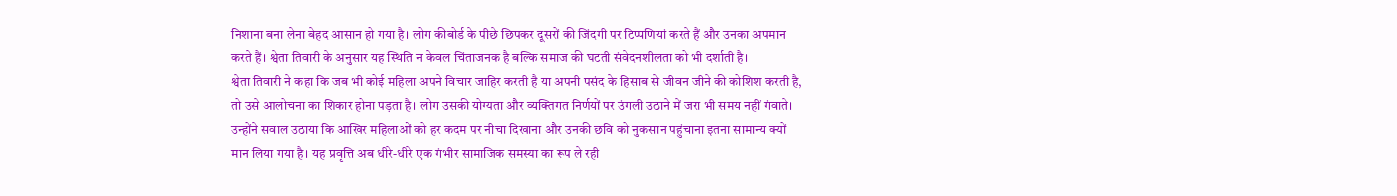निशाना बना लेना बेहद आसान हो गया है। लोग कीबोर्ड के पीछे छिपकर दूसरों की जिंदगी पर टिप्पणियां करते हैं और उनका अपमान करते हैं। श्वेता तिवारी के अनुसार यह स्थिति न केवल चिंताजनक है बल्कि समाज की घटती संवेदनशीलता को भी दर्शाती है।
श्वेता तिवारी ने कहा कि जब भी कोई महिला अपने विचार जाहिर करती है या अपनी पसंद के हिसाब से जीवन जीने की कोशिश करती है, तो उसे आलोचना का शिकार होना पड़ता है। लोग उसकी योग्यता और व्यक्तिगत निर्णयों पर उंगली उठाने में जरा भी समय नहीं गंवाते। उन्होंने सवाल उठाया कि आखिर महिलाओं को हर कदम पर नीचा दिखाना और उनकी छवि को नुकसान पहुंचाना इतना सामान्य क्यों मान लिया गया है। यह प्रवृत्ति अब धीरे-धीरे एक गंभीर सामाजिक समस्या का रूप ले रही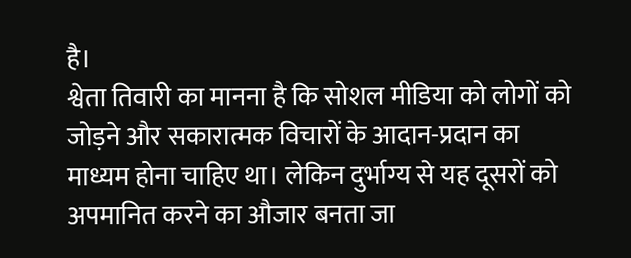है।
श्वेता तिवारी का मानना है कि सोशल मीडिया को लोगों को जोड़ने और सकारात्मक विचारों के आदान-प्रदान का माध्यम होना चाहिए था। लेकिन दुर्भाग्य से यह दूसरों को अपमानित करने का औजार बनता जा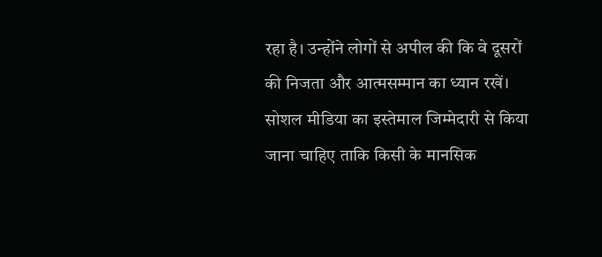रहा है। उन्होंने लोगों से अपील की कि वे दूसरों की निजता और आत्मसम्मान का ध्यान रखें। सोशल मीडिया का इस्तेमाल जिम्मेदारी से किया जाना चाहिए ताकि किसी के मानसिक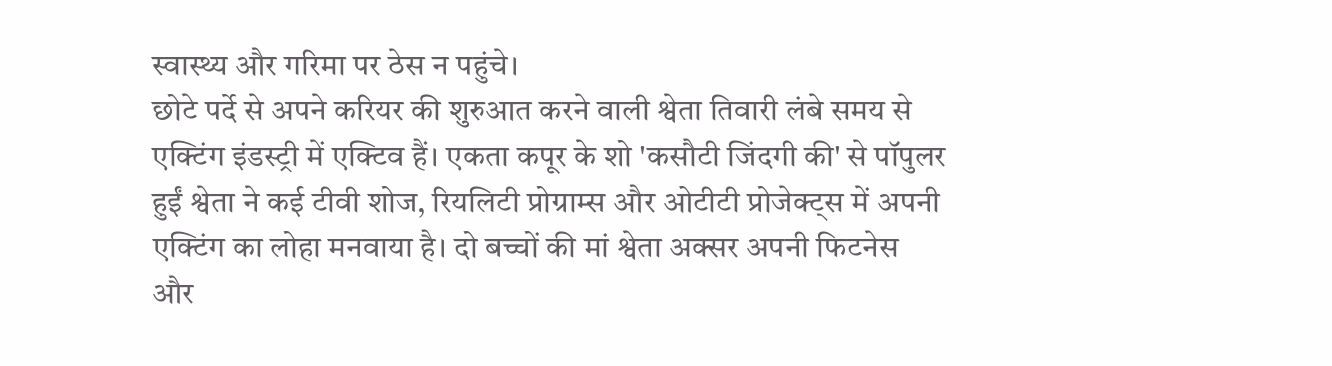स्वास्थ्य और गरिमा पर ठेस न पहुंचे।
छोटे पर्दे से अपने करियर की शुरुआत करने वाली श्वेता तिवारी लंबे समय से एक्टिंग इंडस्ट्री में एक्टिव हैं। एकता कपूर के शो 'कसौटी जिंदगी की' से पॉपुलर हुईं श्वेता ने कई टीवी शोज, रियलिटी प्रोग्राम्स और ओटीटी प्रोजेक्ट्स में अपनी एक्टिंग का लोहा मनवाया है। दो बच्चों की मां श्वेता अक्सर अपनी फिटनेस और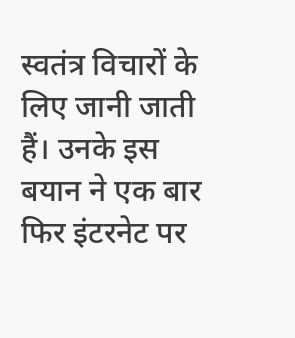स्वतंत्र विचारों के लिए जानी जाती हैं। उनके इस बयान ने एक बार फिर इंटरनेट पर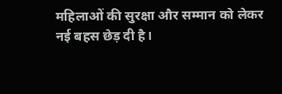महिलाओं की सुरक्षा और सम्मान को लेकर नई बहस छेड़ दी है।